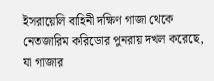ইসরায়েলি বাহিনী দক্ষিণ গাজা থেকে নেতজারিম করিডোর পুনরায় দখল করেছে, যা গাজার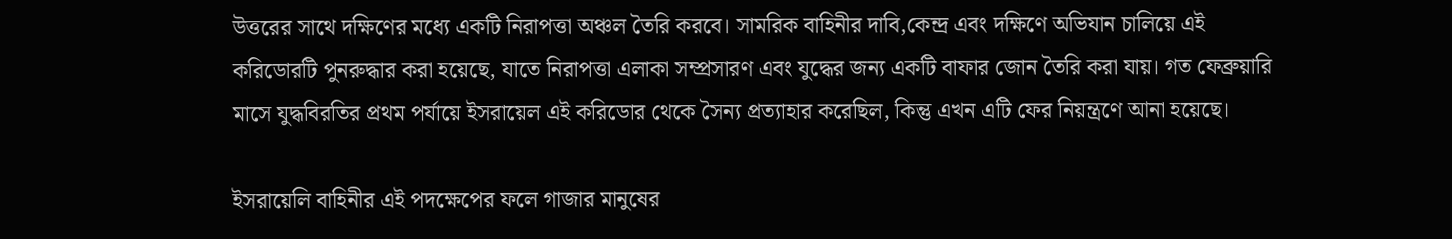উত্তরের সাথে দক্ষিণের মধ্যে একটি নিরাপত্তা অঞ্চল তৈরি করবে। সামরিক বাহিনীর দাবি,কেন্দ্র এবং দক্ষিণে অভিযান চালিয়ে এই করিডোরটি পুনরুদ্ধার করা হয়েছে, যাতে নিরাপত্তা এলাকা সম্প্রসারণ এবং যুদ্ধের জন্য একটি বাফার জোন তৈরি করা যায়। গত ফেব্রুয়ারি মাসে যুদ্ধবিরতির প্রথম পর্যায়ে ইসরায়েল এই করিডোর থেকে সৈন্য প্রত্যাহার করেছিল, কিন্তু এখন এটি ফের নিয়ন্ত্রণে আনা হয়েছে।

ইসরায়েলি বাহিনীর এই পদক্ষেপের ফলে গাজার মানুষের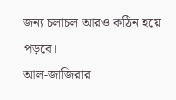জন্য চলাচল আরও কঠিন হয়ে পড়বে।
আল-জাজিরার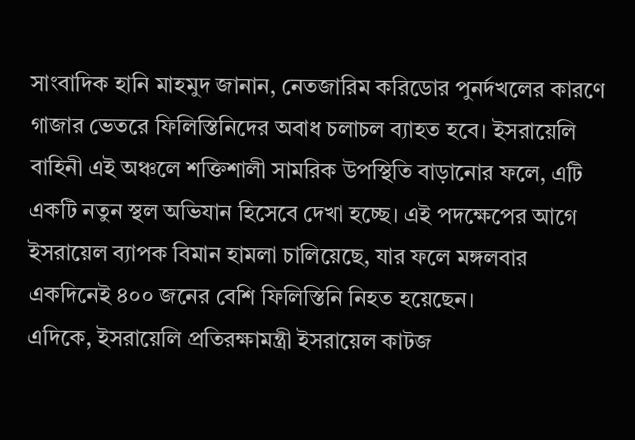সাংবাদিক হানি মাহমুদ জানান, নেতজারিম করিডোর পুনর্দখলের কারণে গাজার ভেতরে ফিলিস্তিনিদের অবাধ চলাচল ব্যাহত হবে। ইসরায়েলি বাহিনী এই অঞ্চলে শক্তিশালী সামরিক উপস্থিতি বাড়ানোর ফলে, এটি একটি নতুন স্থল অভিযান হিসেবে দেখা হচ্ছে। এই পদক্ষেপের আগে ইসরায়েল ব্যাপক বিমান হামলা চালিয়েছে, যার ফলে মঙ্গলবার একদিনেই ৪০০ জনের বেশি ফিলিস্তিনি নিহত হয়েছেন।
এদিকে, ইসরায়েলি প্রতিরক্ষামন্ত্রী ইসরায়েল কাটজ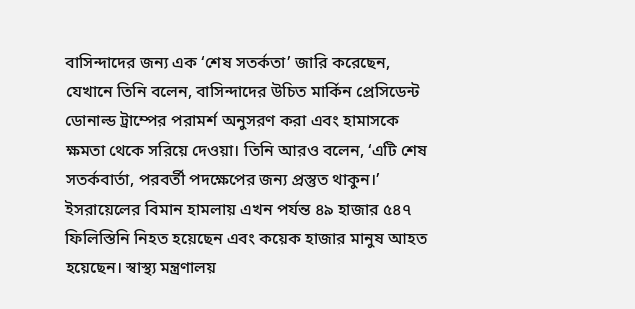বাসিন্দাদের জন্য এক ‘শেষ সতর্কতা’ জারি করেছেন, যেখানে তিনি বলেন, বাসিন্দাদের উচিত মার্কিন প্রেসিডেন্ট ডোনাল্ড ট্রাম্পের পরামর্শ অনুসরণ করা এবং হামাসকে ক্ষমতা থেকে সরিয়ে দেওয়া। তিনি আরও বলেন, ‘এটি শেষ সতর্কবার্তা, পরবর্তী পদক্ষেপের জন্য প্রস্তুত থাকুন।’
ইসরায়েলের বিমান হামলায় এখন পর্যন্ত ৪৯ হাজার ৫৪৭ ফিলিস্তিনি নিহত হয়েছেন এবং কয়েক হাজার মানুষ আহত হয়েছেন। স্বাস্থ্য মন্ত্রণালয়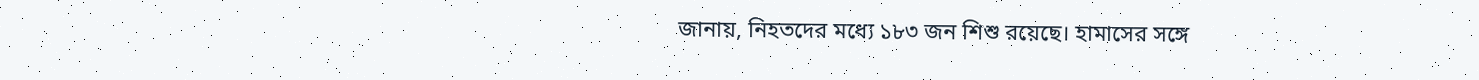জানায়, নিহতদের মধ্যে ১৮৩ জন শিশু রয়েছে। হামাসের সঙ্গে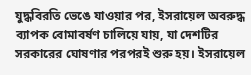যুদ্ধবিরতি ভেঙে যাওয়ার পর, ইসরায়েল অবরুদ্ধ ব্যাপক বোমাবর্ষণ চালিয়ে যায়, যা দেশটির সরকারের ঘোষণার পরপরই শুরু হয়। ইসরায়েল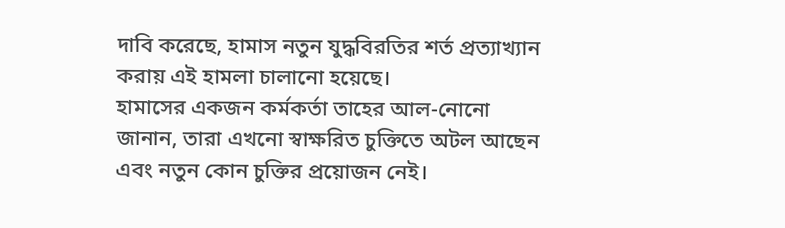দাবি করেছে, হামাস নতুন যুদ্ধবিরতির শর্ত প্রত্যাখ্যান করায় এই হামলা চালানো হয়েছে।
হামাসের একজন কর্মকর্তা তাহের আল-নোনো জানান, তারা এখনো স্বাক্ষরিত চুক্তিতে অটল আছেন এবং নতুন কোন চুক্তির প্রয়োজন নেই।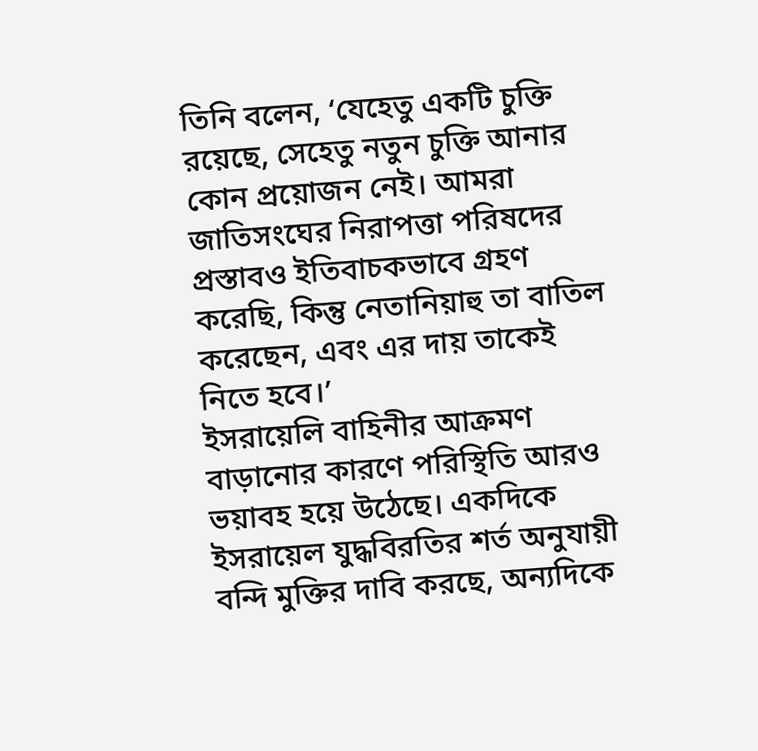তিনি বলেন, ‘যেহেতু একটি চুক্তি রয়েছে, সেহেতু নতুন চুক্তি আনার কোন প্রয়োজন নেই। আমরা জাতিসংঘের নিরাপত্তা পরিষদের প্রস্তাবও ইতিবাচকভাবে গ্রহণ করেছি, কিন্তু নেতানিয়াহু তা বাতিল করেছেন, এবং এর দায় তাকেই নিতে হবে।’
ইসরায়েলি বাহিনীর আক্রমণ বাড়ানোর কারণে পরিস্থিতি আরও ভয়াবহ হয়ে উঠেছে। একদিকে ইসরায়েল যুদ্ধবিরতির শর্ত অনুযায়ী বন্দি মুক্তির দাবি করছে, অন্যদিকে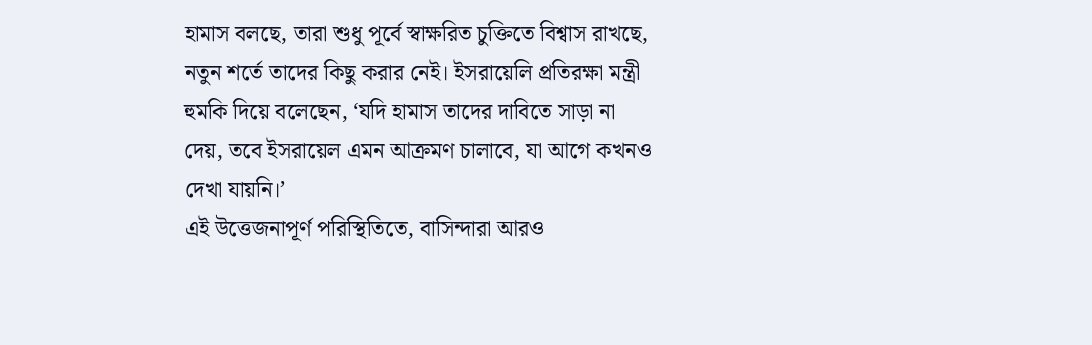হামাস বলছে, তারা শুধু পূর্বে স্বাক্ষরিত চুক্তিতে বিশ্বাস রাখছে, নতুন শর্তে তাদের কিছু করার নেই। ইসরায়েলি প্রতিরক্ষা মন্ত্রী হুমকি দিয়ে বলেছেন, ‘যদি হামাস তাদের দাবিতে সাড়া না দেয়, তবে ইসরায়েল এমন আক্রমণ চালাবে, যা আগে কখনও দেখা যায়নি।’
এই উত্তেজনাপূর্ণ পরিস্থিতিতে, বাসিন্দারা আরও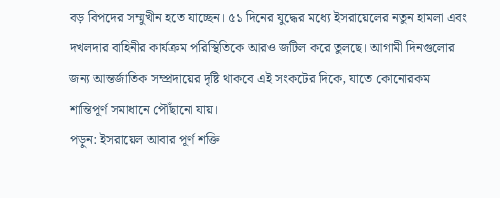বড় বিপদের সম্মুখীন হতে যাচ্ছেন। ৫১ দিনের যুদ্ধের মধ্যে ইসরায়েলের নতুন হামলা এবং দখলদার বাহিনীর কার্যক্রম পরিস্থিতিকে আরও জটিল করে তুলছে। আগামী দিনগুলোর জন্য আন্তর্জাতিক সম্প্রদায়ের দৃষ্টি থাকবে এই সংকটের দিকে, যাতে কোনোরকম শান্তিপূর্ণ সমাধানে পৌঁছানো যায়।
পড়ুন: ইসরায়েল আবার পূর্ণ শক্তি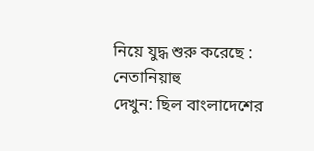নিয়ে যুদ্ধ শুরু করেছে : নেতানিয়াহু
দেখুন: ছিল বাংলাদেশের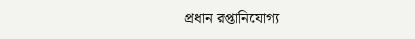প্রধান রপ্তানিযোগ্য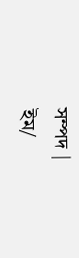সম্পদ |
ইম/